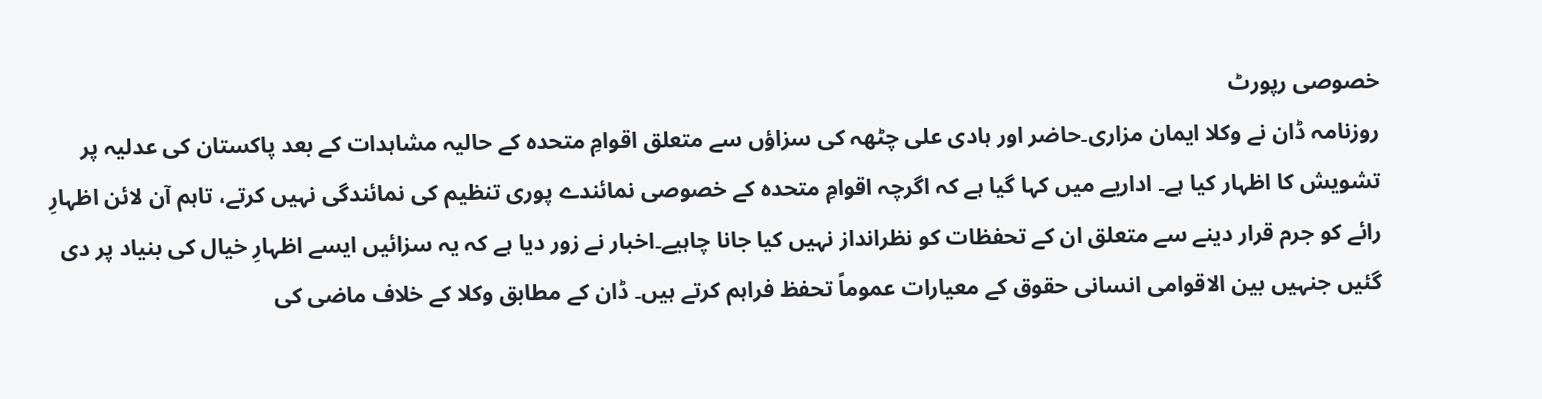خصوصی رپورٹ
روزنامہ ڈان نے وکلا ایمان مزاری۔حاضر اور ہادی علی چٹھہ کی سزاؤں سے متعلق اقوامِ متحدہ کے حالیہ مشاہدات کے بعد پاکستان کی عدلیہ پر تشویش کا اظہار کیا ہے۔ اداریے میں کہا گیا ہے کہ اگرچہ اقوامِ متحدہ کے خصوصی نمائندے پوری تنظیم کی نمائندگی نہیں کرتے، تاہم آن لائن اظہارِ رائے کو جرم قرار دینے سے متعلق ان کے تحفظات کو نظرانداز نہیں کیا جانا چاہیے۔اخبار نے زور دیا ہے کہ یہ سزائیں ایسے اظہارِ خیال کی بنیاد پر دی گئیں جنہیں بین الاقوامی انسانی حقوق کے معیارات عموماً تحفظ فراہم کرتے ہیں۔ ڈان کے مطابق وکلا کے خلاف ماضی کی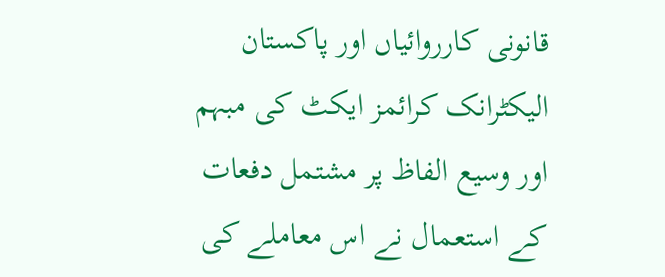قانونی کارروائیاں اور پاکستان الیکٹرانک کرائمز ایکٹ کی مبہم اور وسیع الفاظ پر مشتمل دفعات کے استعمال نے اس معاملے کی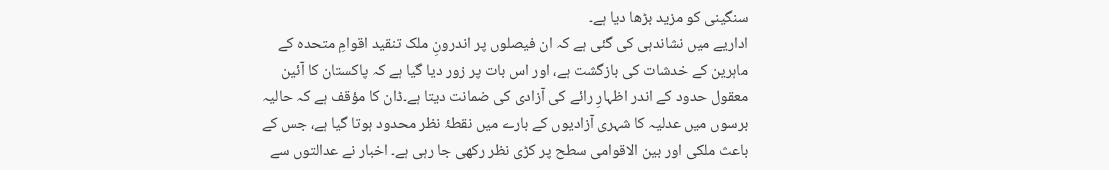سنگینی کو مزید بڑھا دیا ہے۔
اداریے میں نشاندہی کی گئی ہے کہ ان فیصلوں پر اندرونِ ملک تنقید اقوامِ متحدہ کے ماہرین کے خدشات کی بازگشت ہے، اور اس بات پر زور دیا گیا ہے کہ پاکستان کا آئین معقول حدود کے اندر اظہارِ رائے کی آزادی کی ضمانت دیتا ہے۔ڈان کا مؤقف ہے کہ حالیہ برسوں میں عدلیہ کا شہری آزادیوں کے بارے میں نقطۂ نظر محدود ہوتا گیا ہے، جس کے باعث ملکی اور بین الاقوامی سطح پر کڑی نظر رکھی جا رہی ہے۔ اخبار نے عدالتوں سے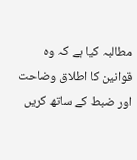مطالبہ کیا ہے کہ وہ قوانین کا اطلاق وضاحت اور ضبط کے ساتھ کریں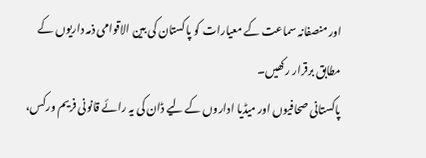اور منصفانہ سماعت کے معیارات کو پاکستان کی بین الاقوامی ذمہ داریوں کے مطابق برقرار رکھیں۔
پاکستانی صحافیوں اور میڈیا اداروں کے لیے ڈان کی یہ رائے قانونی فریم ورکس،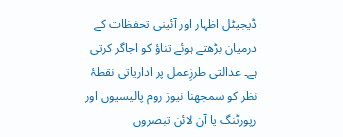ڈیجیٹل اظہار اور آئینی تحفظات کے درمیان بڑھتے ہوئے تناؤ کو اجاگر کرتی ہے۔ عدالتی طرزِعمل پر اداریاتی نقطۂ نظر کو سمجھنا نیوز روم پالیسیوں اور رپورٹنگ یا آن لائن تبصروں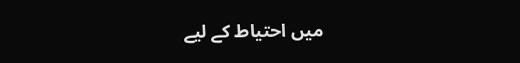میں احتیاط کے لیے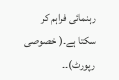رہنمائی فراہم کر سکتا ہے۔( خصوصی رپورٹ)۔۔